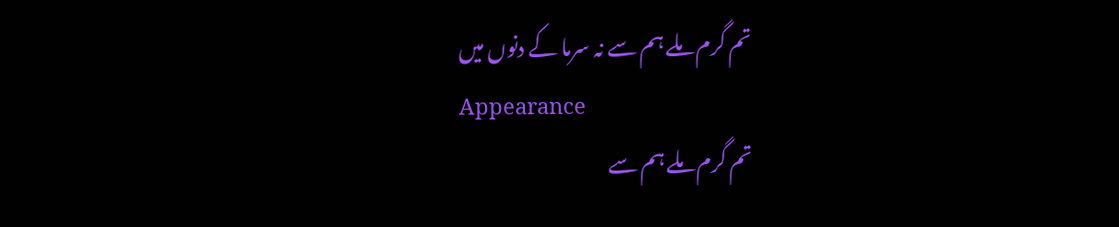تم گرم ملے ہم سے نہ سرما کے دنوں میں
Appearance
تم گرم ملے ہم سے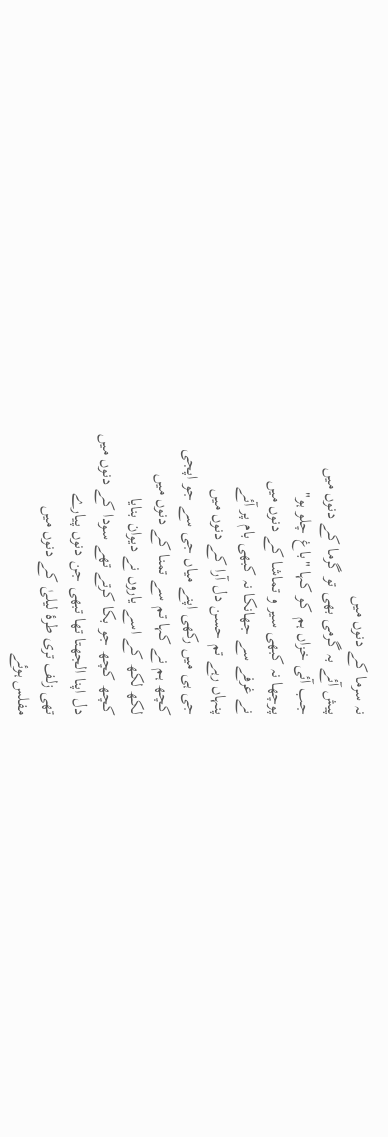نہ سرما کے دنوں میں
پیش آئے بہ گرمی بھی تو گرما کے دنوں میں
جب آئی خزاں ہم کو کہا "باغ چلو ہو"
پوچھا نہ کبھی سیر و تماشا کے دنوں میں
نے غرفے سے جھانکا نہ کبھی بام پر آئے
پنہاں رہے تم حسن دل آرا کے دنوں میں
جی ہی میں رکھی اپنے میاں جی سے جو اپجی
کچھ ہم نے کہا تم سے تمنا کے دنوں میں
لکھ لکھ کے اسے یاروں نے دیوان بنایا
کچھ کچھ جو بکا کرتے تھے سودا کے دنوں میں
دل اپنا الجھتا تھا تبھی جن دنوں پیارے
تھی زلف تری طرۂ لیلیٰ کے دنوں میں
مفلس ہوئے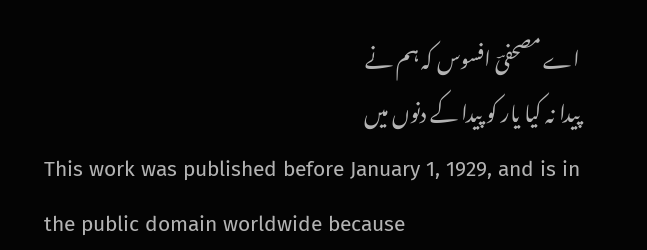اے مصحفیؔ افسوس کہ ہم نے
پیدا نہ کیا یار کو پیدا کے دنوں میں
This work was published before January 1, 1929, and is in the public domain worldwide because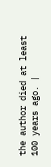the author died at least 100 years ago. |